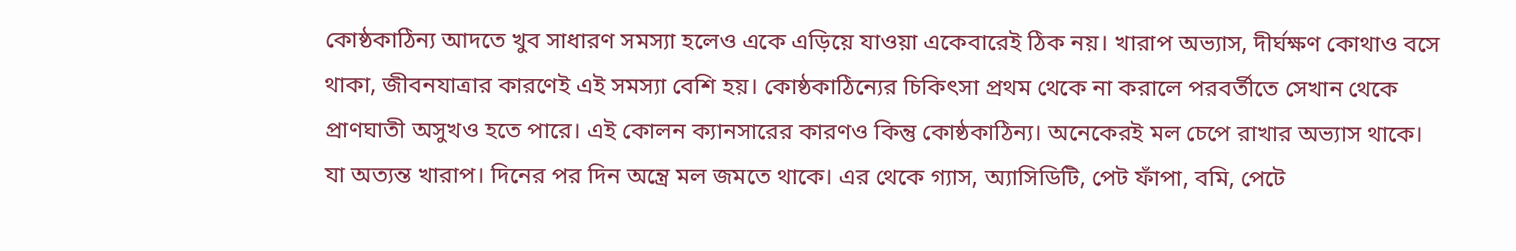কোষ্ঠকাঠিন্য আদতে খুব সাধারণ সমস্যা হলেও একে এড়িয়ে যাওয়া একেবারেই ঠিক নয়। খারাপ অভ্যাস, দীর্ঘক্ষণ কোথাও বসে থাকা, জীবনযাত্রার কারণেই এই সমস্যা বেশি হয়। কোষ্ঠকাঠিন্যের চিকিৎসা প্রথম থেকে না করালে পরবর্তীতে সেখান থেকে প্রাণঘাতী অসুখও হতে পারে। এই কোলন ক্যানসারের কারণও কিন্তু কোষ্ঠকাঠিন্য। অনেকেরই মল চেপে রাখার অভ্যাস থাকে। যা অত্যন্ত খারাপ। দিনের পর দিন অন্ত্রে মল জমতে থাকে। এর থেকে গ্যাস, অ্যাসিডিটি, পেট ফাঁপা, বমি, পেটে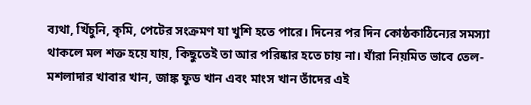ব্যথা, খিঁচুনি, কৃমি, পেটের সংক্রমণ যা খুশি হতে পারে। দিনের পর দিন কোষ্ঠকাঠিন্যের সমস্যা থাকলে মল শক্ত হয়ে যায়, কিছুতেই তা আর পরিষ্কার হতে চায় না। যাঁরা নিয়মিত ভাবে তেল-মশলাদার খাবার খান, জাঙ্ক ফুড খান এবং মাংস খান তাঁদের এই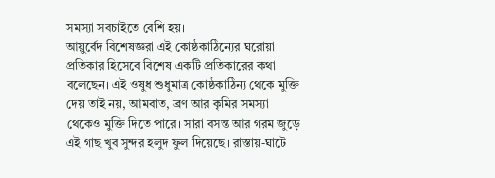সমস্যা সবচাইতে বেশি হয়।
আয়ুর্বেদ বিশেষজ্ঞরা এই কোষ্ঠকাঠিন্যের ঘরোয়া প্রতিকার হিসেবে বিশেষ একটি প্রতিকারের কথা বলেছেন। এই ওষুধ শুধুমাত্র কোষ্ঠকাঠিন্য থেকে মুক্তি দেয় তাই নয়, আমবাত, ব্রণ আর কৃমির সমস্যা থেকেও মুক্তি দিতে পারে। সারা বসন্ত আর গরম জুড়ে এই গাছ খুব সুন্দর হলুদ ফুল দিয়েছে। রাস্তায়-ঘাটে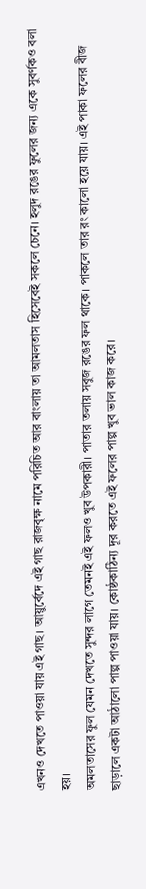এখনও দেখতে পাওয়া যায় এই গাছ। আয়ুর্বেদে এই গাছ রাজবৃক্ষ নামে পরিচিত আর বাংলায় তা আমলতাস হিসেবেই সকলে চেনে। হলুদ রঙের ফুলের জন্য একে সুবর্ণকও বলা হয়।
অমলতাসের ফুল যেমন দেখতে সুন্দর লাগে তেমনই এই ফলও খুব উপকারী। পাতার তলায় সবুজ রঙের ফল থাকে। পাকলে তার রং কালো হয়ে যায়। এই পাকা ফলের বীজ ছাড়ালে একটা আঠালো পাল্প পাওয়া যায়। কোষ্ঠকাঠিন্য দূর করতে এই ফলের পাল্প খুব ভাল কাজ করে।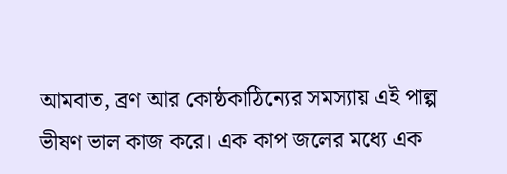আমবাত, ব্রণ আর কোষ্ঠকাঠিন্যের সমস্যায় এই পাল্প ভীষণ ভাল কাজ করে। এক কাপ জলের মধ্যে এক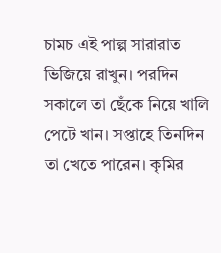চামচ এই পাল্প সারারাত ভিজিয়ে রাখুন। পরদিন সকালে তা ছেঁকে নিয়ে খালি পেটে খান। সপ্তাহে তিনদিন তা খেতে পারেন। কৃমির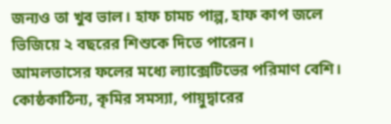জন্যও তা খুব ভাল। হাফ চামচ পাল্প, হাফ কাপ জলে ভিজিয়ে ২ বছরের শিশুকে দিতে পারেন।
আমলতাসের ফলের মধ্যে ল্যাক্সেটিভের পরিমাণ বেশি। কোষ্ঠকাঠিন্য, কৃমির সমস্যা, পায়ুদ্বারের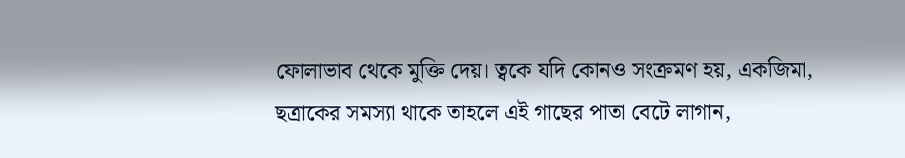ফোলাভাব থেকে মুক্তি দেয়। ত্বকে যদি কোনও সংক্রমণ হয়, একজিমা, ছত্রাকের সমস্যা থাকে তাহলে এই গাছের পাতা বেটে লাগান,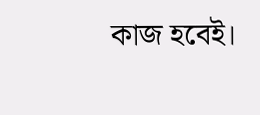কাজ হবেই।